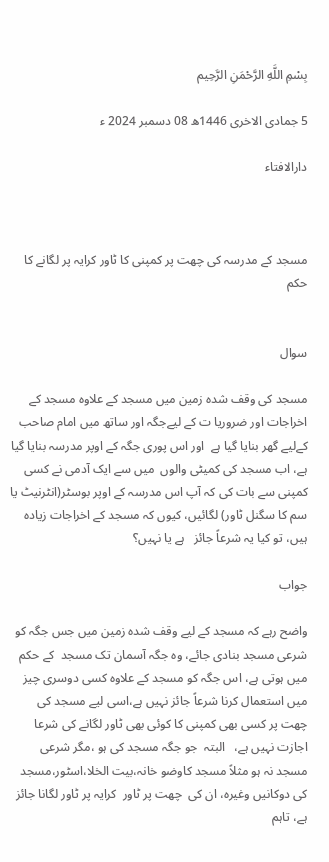بِسْمِ اللَّهِ الرَّحْمَنِ الرَّحِيم

5 جمادى الاخرى 1446ھ 08 دسمبر 2024 ء

دارالافتاء



مسجد کے مدرسہ کی چھت پر کمپنی کا ٹاور کرایہ پر لگانے کا حکم


سوال

مسجد کی وقف شدہ زمین میں مسجد کے علاوہ مسجد کے اخراجات اور ضروریا ت کے لیےجگہ اور ساتھ میں امام صاحب کےلیے گھر بنایا گیا ہے  اور اس پوری جگہ کے اوپر مدرسہ بنایا گیا ہے، اب مسجد کی کمیٹی والوں  میں سے ایک آدمی نے کسی کمپنی سے بات کی کہ آپ اس مدرسہ کے اوپر بوسٹر(انٹرنیٹ یا سم کا سگنل ٹاور) لگائیں، کیوں کہ مسجد کے اخراجات زیادہ  ہیں، تو کیا یہ شرعاً جائز   ہے یا نہیں؟

جواب

واضح رہے کہ مسجد کے لیے وقف شدہ زمین میں جس جگہ کو شرعی مسجد بنادی جائے، وہ جگہ آسمان تک مسجد  کے حکم میں ہوتی ہے، اس جگہ کو مسجد کے علاوہ کسی دوسری چیز میں استعمال کرنا شرعاً جائز نہیں ہے،اسی لیے مسجد کی چھت پر کسی بھی کمپنی کا کوئی بھی ٹاور لگانے کی شرعا اجازت نہیں ہے،   البتہ  جو جگہ مسجد کی ہو ،مگر شرعی مسجد نہ ہو مثلاً مسجد کاوضو خانہ،بیت الخلا،اسٹور،مسجد کی دوکانیں وغیرہ، ان کی  چھت پر ٹاور  کرایہ پر ٹاور لگانا جائز ہے، تاہم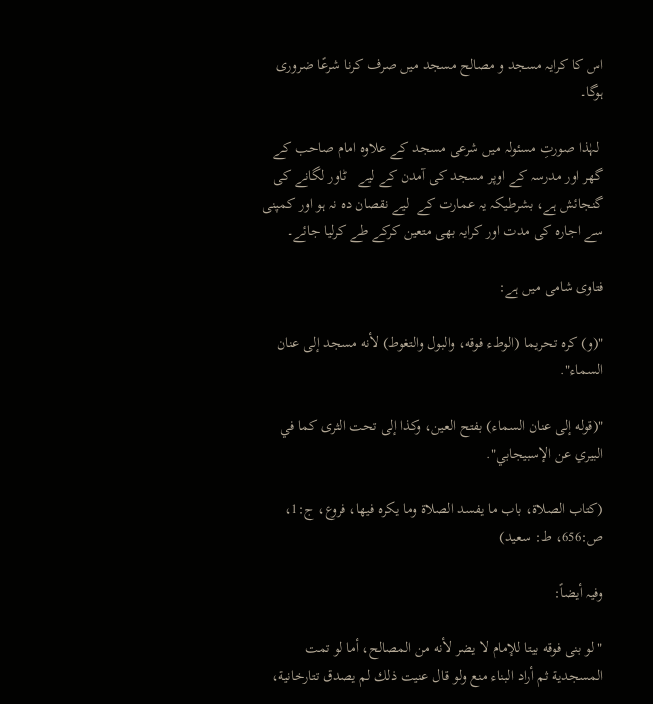اس کا کرایہ مسجد و مصالح مسجد میں صرف کرنا شرعًا ضروری ہوگا۔

 لہٰذا صورتِ مسئولہ میں شرعی مسجد کے علاوہ امام صاحب کے گھر اور مدرسہ کے اوپر مسجد کی آمدن کے لیے   ٹاور لگانے کی گنجائش ہے، بشرطیکہ یہ عمارت کے  لیے نقصان دہ نہ ہو اور کمپنی  سے اجارہ کی مدت اور کرایہ بھی متعین کرکے طے کرلیا جائے۔

فتاوی شامی میں ہے:

"(و) كره تحريما (الوطء فوقه، والبول والتغوط) لأنه مسجد إلى عنان السماء".

"(قوله إلى عنان السماء) بفتح العين، وكذا إلى تحت الثرى كما في البيري عن الإسبيجابي".

(كتاب الصلاة، ‌‌باب ما يفسد الصلاة وما يكره فيها، فروع، ج:1، ص:656، ط: سعيد)

وفیہ أیضاً:

"لو بنى فوقه بيتا للإمام لا يضر لأنه من المصالح، أما لو تمت المسجدية ثم أراد البناء منع ولو قال عنيت ذلك لم يصدق تتارخانية،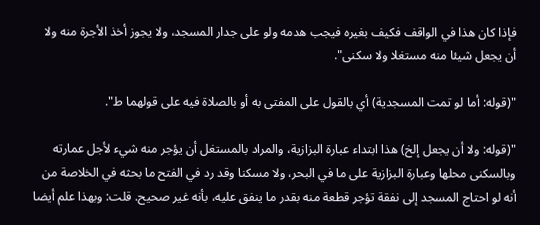فإذا كان هذا في الواقف فكيف بغيره فيجب هدمه ولو على جدار المسجد، ولا يجوز أخذ الأجرة منه ولا أن يجعل شيئا منه مستغلا ولا سكنى".

"(قوله: أما لو تمت المسجدية) أي بالقول على المفتى به أو بالصلاة فيه على قولهما ط".

"(قوله: ولا أن يجعل إلخ) هذا ابتداء عبارة البزازية، والمراد بالمستغل أن يؤجر منه شيء لأجل عمارته وبالسكنى محلها وعبارة البزازية على ما في البحر، ولا مسكنا وقد رد في الفتح ما بحثه في الخلاصة من أنه لو احتاج المسجد إلى نفقة تؤجر قطعة منه بقدر ما ينفق عليه، بأنه غير صحيح. قلت: وبهذا علم أيضا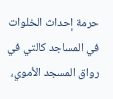حرمة إحداث الخلوات في المساجد كالتي في رواق المسجد الأموي،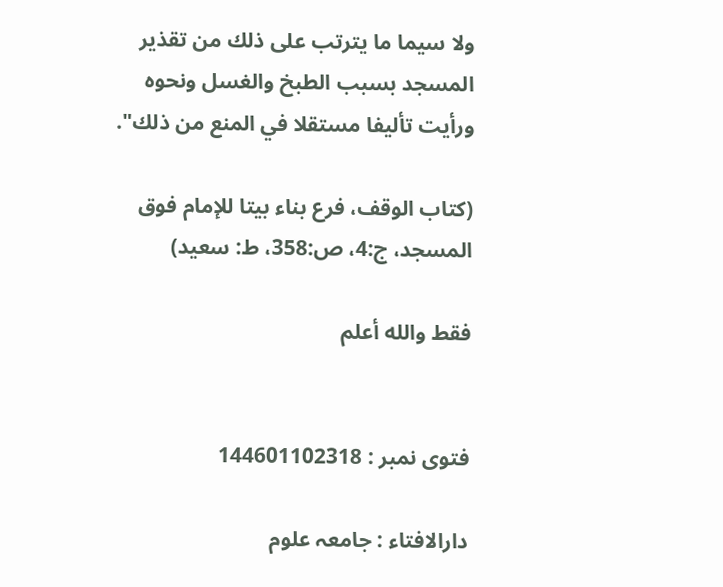ولا سيما ما يترتب على ذلك من تقذير المسجد بسبب الطبخ والغسل ونحوه ورأيت تأليفا مستقلا في المنع من ذلك".

(كتاب الوقف، فرع بناء بيتا للإمام فوق المسجد، ج:4، ص:358، ط: سعيد)

فقط والله أعلم


فتوی نمبر : 144601102318

دارالافتاء : جامعہ علوم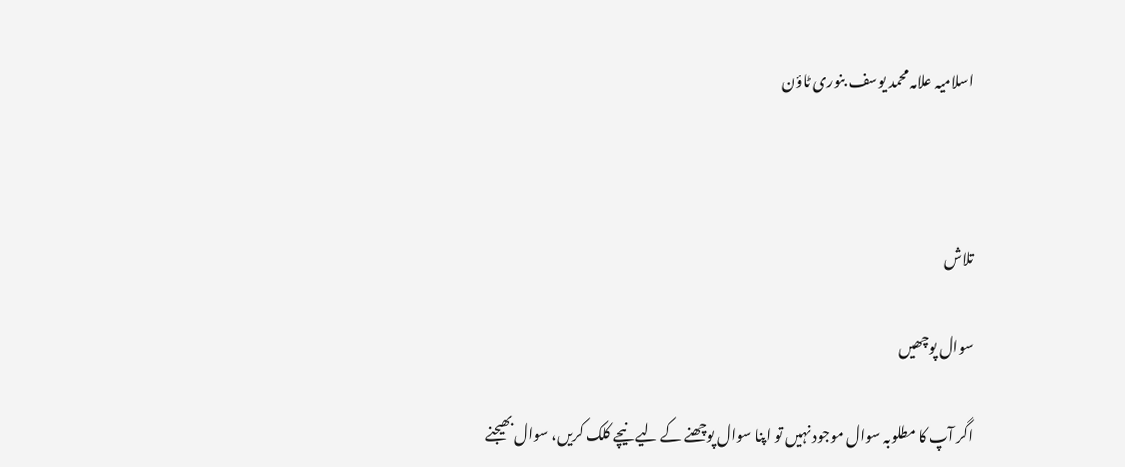اسلامیہ علامہ محمد یوسف بنوری ٹاؤن



تلاش

سوال پوچھیں

اگر آپ کا مطلوبہ سوال موجود نہیں تو اپنا سوال پوچھنے کے لیے نیچے کلک کریں، سوال بھیجنے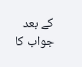کے بعد جواب کا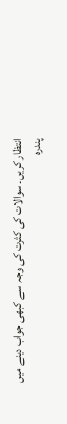انتظار کریں۔ سوالات کی کثرت کی وجہ سے کبھی جواب دینے میں پندرہ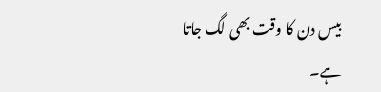بیس دن کا وقت بھی لگ جاتا ہے۔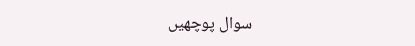سوال پوچھیں